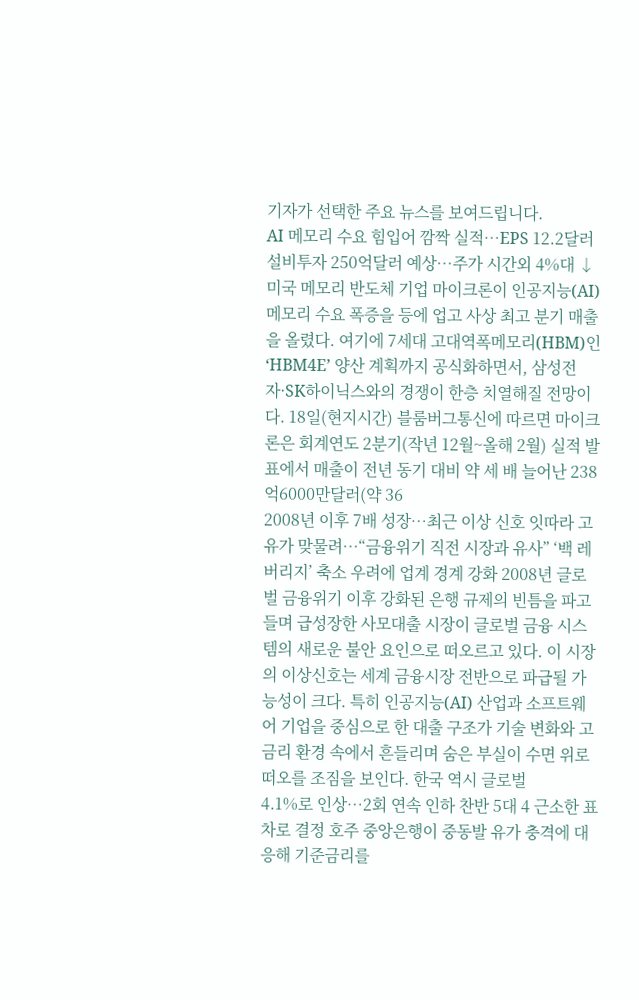기자가 선택한 주요 뉴스를 보여드립니다.
AI 메모리 수요 힘입어 깜짝 실적…EPS 12.2달러 설비투자 250억달러 예상…주가 시간외 4%대 ↓ 미국 메모리 반도체 기업 마이크론이 인공지능(AI) 메모리 수요 폭증을 등에 업고 사상 최고 분기 매출을 올렸다. 여기에 7세대 고대역폭메모리(HBM)인 ‘HBM4E’ 양산 계획까지 공식화하면서, 삼성전자·SK하이닉스와의 경쟁이 한층 치열해질 전망이다. 18일(현지시간) 블룸버그통신에 따르면 마이크론은 회계연도 2분기(작년 12월~올해 2월) 실적 발표에서 매출이 전년 동기 대비 약 세 배 늘어난 238억6000만달러(약 36
2008년 이후 7배 성장…최근 이상 신호 잇따라 고유가 맞물려…“금융위기 직전 시장과 유사” ‘백 레버리지’ 축소 우려에 업계 경계 강화 2008년 글로벌 금융위기 이후 강화된 은행 규제의 빈틈을 파고들며 급성장한 사모대출 시장이 글로벌 금융 시스템의 새로운 불안 요인으로 떠오르고 있다. 이 시장의 이상신호는 세계 금융시장 전반으로 파급될 가능성이 크다. 특히 인공지능(AI) 산업과 소프트웨어 기업을 중심으로 한 대출 구조가 기술 변화와 고금리 환경 속에서 흔들리며 숨은 부실이 수면 위로 떠오를 조짐을 보인다. 한국 역시 글로벌
4.1%로 인상…2회 연속 인하 찬반 5대 4 근소한 표차로 결정 호주 중앙은행이 중동발 유가 충격에 대응해 기준금리를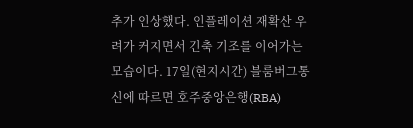추가 인상했다. 인플레이션 재확산 우려가 커지면서 긴축 기조를 이어가는 모습이다. 17일(현지시간) 블룸버그통신에 따르면 호주중앙은행(RBA)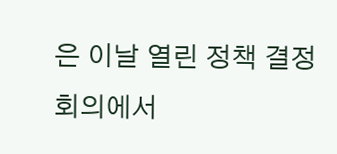은 이날 열린 정책 결정 회의에서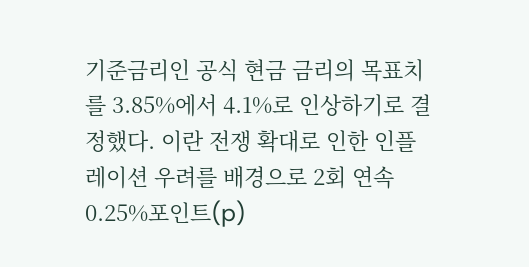기준금리인 공식 현금 금리의 목표치를 3.85%에서 4.1%로 인상하기로 결정했다. 이란 전쟁 확대로 인한 인플레이션 우려를 배경으로 2회 연속 0.25%포인트(p)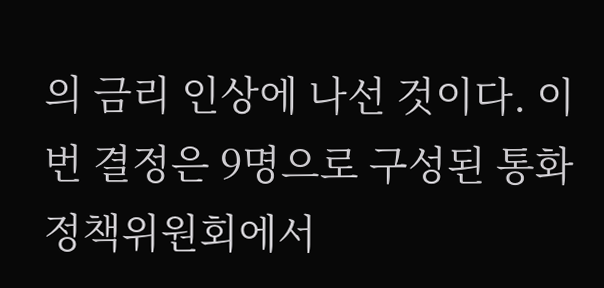의 금리 인상에 나선 것이다. 이번 결정은 9명으로 구성된 통화정책위원회에서